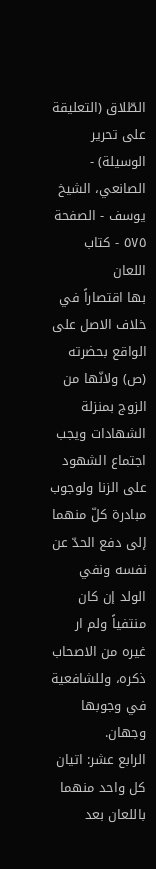الطّلاق (التعليقة على تحرير الوسيلة) - الصانعي، الشيخ يوسف - الصفحة ٥٧٥ - كتاب اللعان
بها اقتصاراً في خلاف الاصل على الواقع بحضرته (ص) ولانّها من الزوج بمنزلة الشهادات ويجب اجتماع الشهود على الزنا ولوجوب مبادرة كلّ منهما إلى دفع الحدّ عن نفسه ونفي الولد إن كان منتفياً ولم ار غيره من الاصحاب ذكره، وللشافعية في وجوبها وجهان.
الرابع عشر: اتيان كل واحد منهما باللعان بعد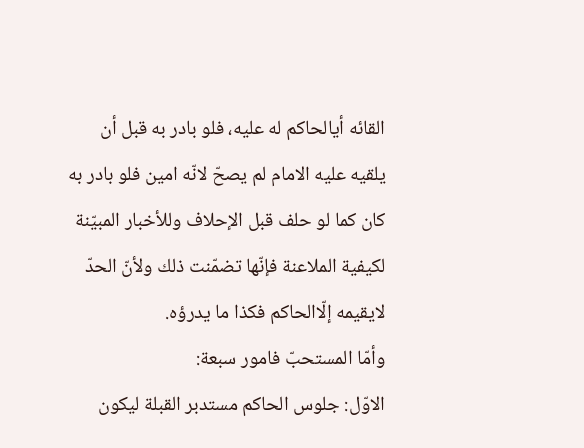القائه أيالحاكم له عليه، فلو بادر به قبل أن يلقيه عليه الامام لم يصحّ لانّه امين فلو بادر به كان كما لو حلف قبل الإحلاف وللأخبار المبيّنة لكيفية الملاعنة فإنّها تضمّنت ذلك ولأنّ الحدّ لايقيمه إلّاالحاكم فكذا ما يدرؤه.
وأمّا المستحبّ فامور سبعة:
الاوّل: جلوس الحاكم مستدبر القبلة ليكون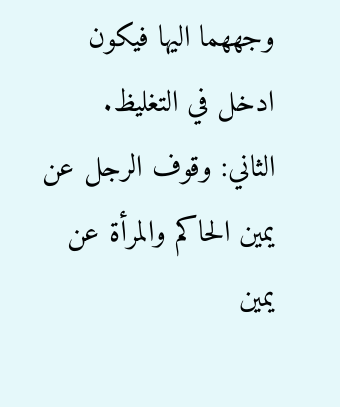وجههما اليها فيكون ادخل في التغليظ.
الثاني: وقوف الرجل عن يمين الحاكم والمرأة عن يمين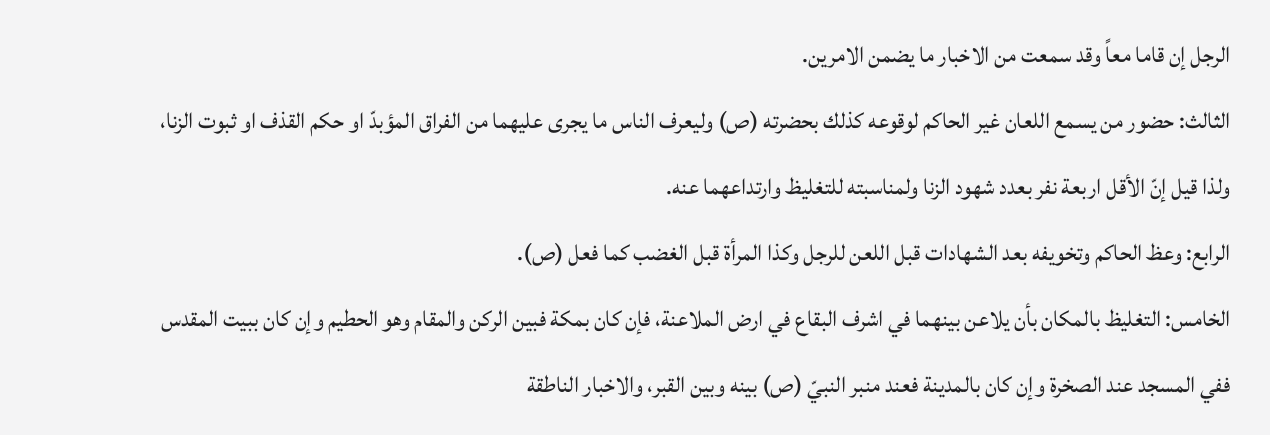الرجل إن قاما معاً وقد سمعت من الاخبار ما يضمن الامرين.
الثالث: حضور من يسمع اللعان غير الحاكم لوقوعه كذلك بحضرته (ص) وليعرف الناس ما يجرى عليهما من الفراق المؤبدّ او حكم القذف او ثبوت الزنا، ولذا قيل إنّ الأقل اربعة نفر بعدد شهود الزنا ولمناسبته للتغليظ وارتداعهما عنه.
الرابع: وعظ الحاكم وتخويفه بعد الشهادات قبل اللعن للرجل وكذا المرأة قبل الغضب كما فعل (ص).
الخامس: التغليظ بالمكان بأن يلاعن بينهما في اشرف البقاع في ارض الملاعنة، فإن كان بمكة فبين الركن والمقام وهو الحطيم وإن كان ببيت المقدس ففي المسجد عند الصخرة وإن كان بالمدينة فعند منبر النبيّ (ص) بينه وبين القبر، والاخبار الناطقة